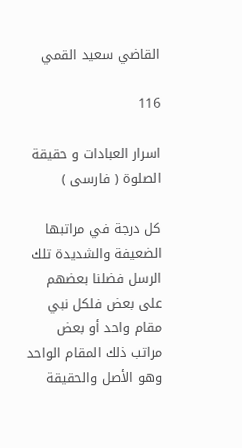القاضي سعيد القمي

116

اسرار العبادات و حقيقة الصلوة ( فارسى )

كل درجة في مراتبها الضعيفة والشديدة تلك الرسل فضلنا بعضهم على بعض فلكل نبي مقام واحد أو بعض مراتب ذلك المقام الواحد وهو الأصل والحقيقة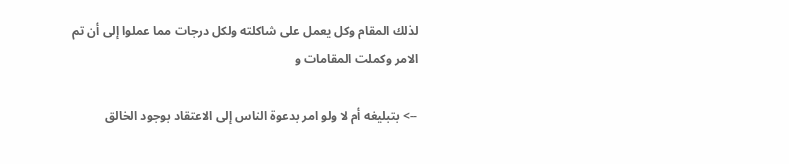لذلك المقام وكل يعمل على شاكلته ولكل درجات مما عملوا إلى أن تم الامر وكملت المقامات و

--> بتبليغه أم لا ولو امر بدعوة الناس إلى الاعتقاد بوجود الخالق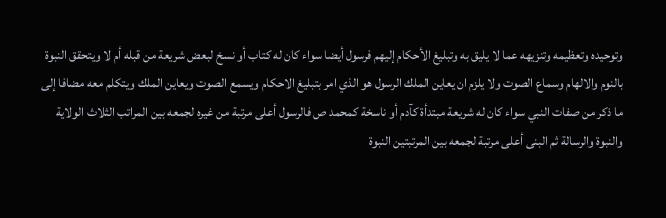وتوحيده وتعظيمه وتنزيهه عما لا يليق به وتبليغ الأحكام إليهم فرسول أيضا سواء كان له كتاب أو نسخ لبعض شريعة من قبله أم لا ويتحقق النبوة بالنوم والالهام وسماع الصوت ولا يلزم ان يعاين الملك الرسول هو الذي امر بتبليغ الاحكام ويسمع الصوت ويعاين الملك ويتكلم معه مضافا إلى ما ذكر من صفات النبي سواء كان له شريعة مبتدأة كآدم أو ناسخة كمحمد ص فالرسول أعلى مرتبة من غيره لجمعه بين المراتب الثلاث الولاية والنبوة والرسالة ثم البنى أعلى مرتبة لجمعه بين المرتبتين النبوة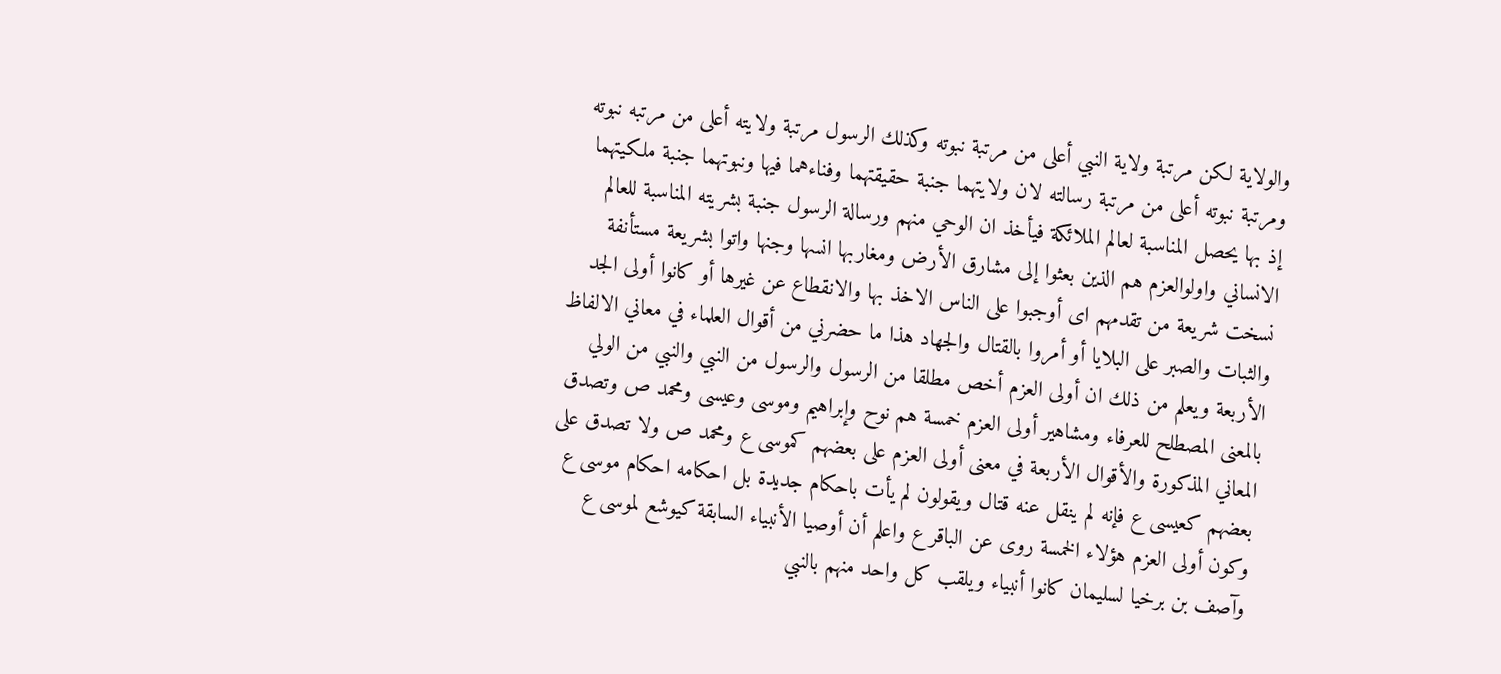والولاية لكن مرتبة ولاية النبي أعلى من مرتبة نبوته وكذلك الرسول مرتبة ولايته أعلى من مرتبه نبوته ومرتبة نبوته أعلى من مرتبة رسالته لان ولايتهما جنبة حقيقتهما وفناءهما فيها ونبوتهما جنبة ملكيتهما إذ بها يحصل المناسبة لعالم الملائكة فيأخذ ان الوحي منهم ورسالة الرسول جنبة بشريته المناسبة للعالم الانساني واولوالعزم هم الذين بعثوا إلى مشارق الأرض ومغاربها انسها وجنها واتوا بشريعة مستأنفة نسخت شريعة من تقدمهم اى أوجبوا على الناس الاخذ بها والانقطاع عن غيرها أو كانوا أولى الجد والثبات والصبر على البلايا أو أمروا بالقتال والجهاد هذا ما حضرني من أقوال العلماء في معاني الالفاظ الأربعة ويعلم من ذلك ان أولى العزم أخص مطلقا من الرسول والرسول من النبي والنبي من الولي بالمعنى المصطلح للعرفاء ومشاهير أولى العزم خمسة هم نوح وإبراهيم وموسى وعيسى ومحمد ص وتصدق المعاني المذكورة والأقوال الأربعة في معنى أولى العزم على بعضهم كموسى ع ومحمد ص ولا تصدق على بعضهم كعيسى ع فإنه لم ينقل عنه قتال ويقولون لم يأت باحكام جديدة بل احكامه احكام موسى ع وكون أولى العزم هؤلاء الخمسة روى عن الباقر ع واعلم أن أوصيا الأنبياء السابقة كيوشع لموسى ع وآصف بن برخيا لسليمان كانوا أنبياء ويلقب كل واحد منهم بالنبي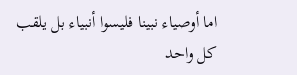اما أوصياء نبينا فليسوا أنبياء بل يلقب كل واحد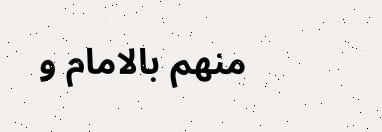منهم بالامام و